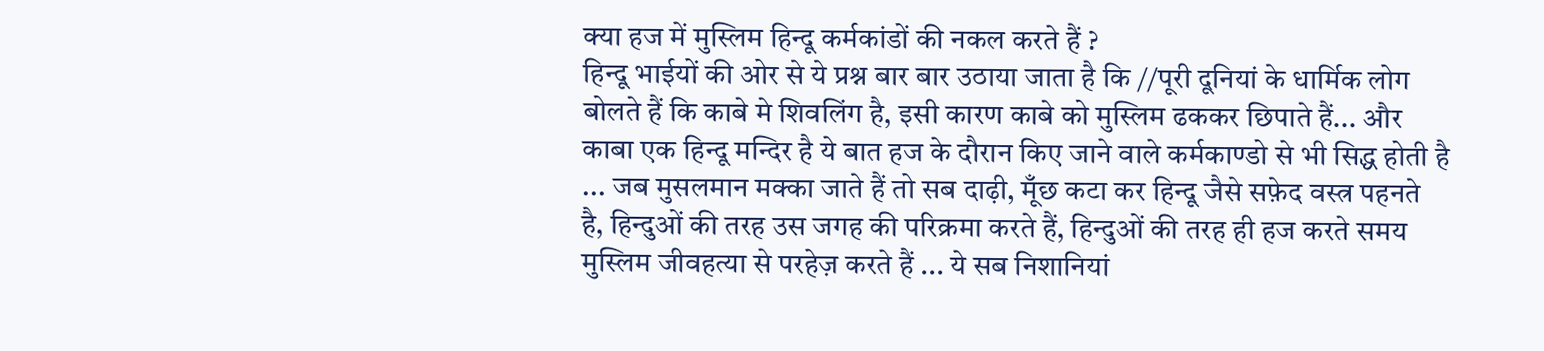क्या हज में मुस्लिम हिन्दू कर्मकांडों की नकल करते हैं ?
हिन्दू भाईयों की ओर से ये प्रश्न बार बार उठाया जाता है कि //पूरी दूनियां के धार्मिक लोग बोलते हैं कि काबे मे शिवलिंग है, इसी कारण काबे को मुस्लिम ढककर छिपाते हैं... और काबा एक हिन्दू मन्दिर है ये बात हज के दौरान किए जाने वाले कर्मकाण्डो से भी सिद्ध होती है ... जब मुसलमान मक्का जाते हैं तो सब दाढ़ी, मूँछ कटा कर हिन्दू जैसे सफ़ेद वस्त्र पहनते है, हिन्दुओं की तरह उस जगह की परिक्रमा करते हैं, हिन्दुओं की तरह ही हज करते समय मुस्लिम जीवहत्या से परहेज़ करते हैं ... ये सब निशानियां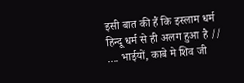इसी बात की हैं कि इस्लाम धर्म हिन्दू धर्म से ही अलग हुआ है // .... भाईयों, काबे मे शिव जी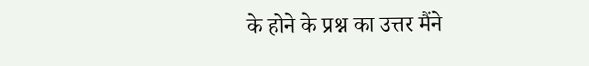के होने के प्रश्न का उत्तर मैंने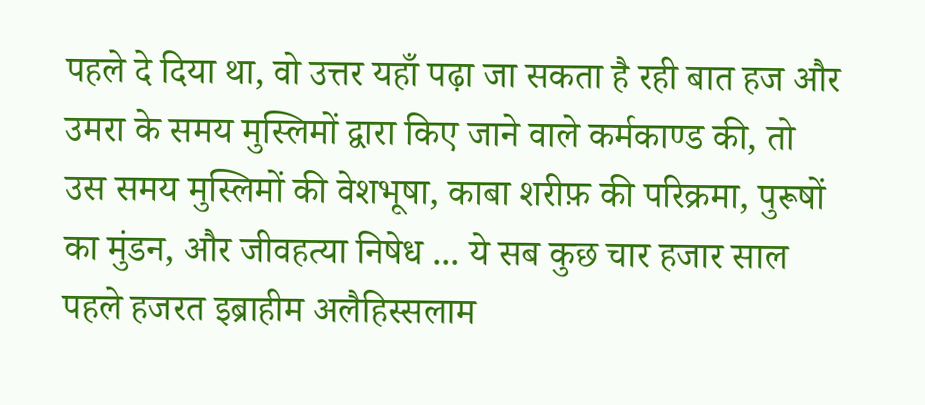पहले दे दिया था, वो उत्तर यहाँ पढ़ा जा सकता है रही बात हज और उमरा के समय मुस्लिमों द्वारा किए जाने वाले कर्मकाण्ड की, तो उस समय मुस्लिमों की वेशभूषा, काबा शरीफ़ की परिक्रमा, पुरूषों का मुंडन, और जीवहत्या निषेध ... ये सब कुछ चार हजार साल पहले हजरत इब्राहीम अलैहिस्सलाम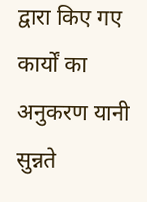द्वारा किए गए कार्यों का अनुकरण यानी सुन्नते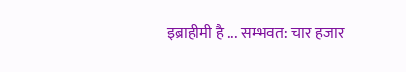इब्राहीमी है ... सम्भवत: चार हजार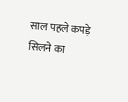साल पहले कपड़े सिलने का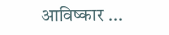आविष्कार ...